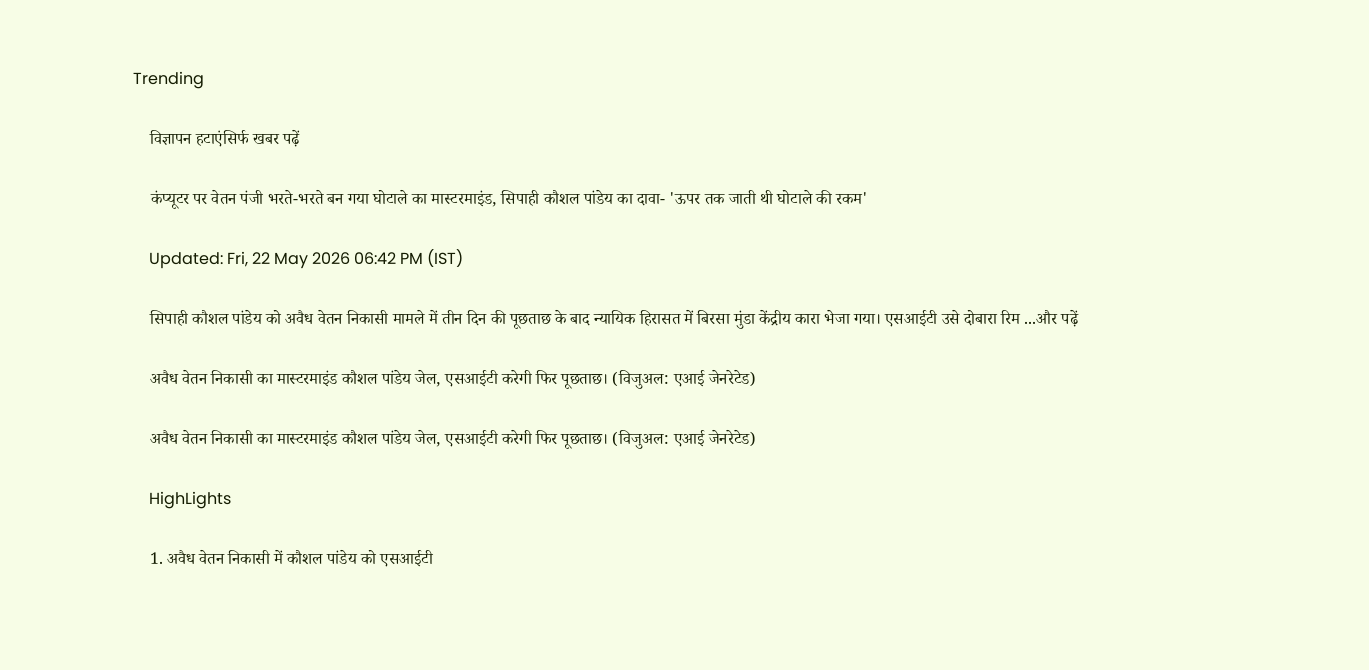Trending

    विज्ञापन हटाएंसिर्फ खबर पढ़ें

    कंप्यूटर पर वेतन पंजी भरते-भरते बन गया घोटाले का मास्टरमाइंड, सिपाही कौशल पांडेय का दावा- 'ऊपर तक जाती थी घोटाले की रकम'

    Updated: Fri, 22 May 2026 06:42 PM (IST)

    सिपाही कौशल पांडेय को अवैध वेतन निकासी मामले में तीन दिन की पूछताछ के बाद न्यायिक हिरासत में बिरसा मुंडा केंद्रीय कारा भेजा गया। एसआईटी उसे दोबारा रिम ...और पढ़ें

    अवैध वेतन निकासी का मास्टरमाइंड कौशल पांडेय जेल, एसआईटी करेगी फिर पूछताछ। (विजुअल: एआई जेनरेटेड)

    अवैध वेतन निकासी का मास्टरमाइंड कौशल पांडेय जेल, एसआईटी करेगी फिर पूछताछ। (विजुअल: एआई जेनरेटेड)

    HighLights

    1. अवैध वेतन निकासी में कौशल पांडेय को एसआईटी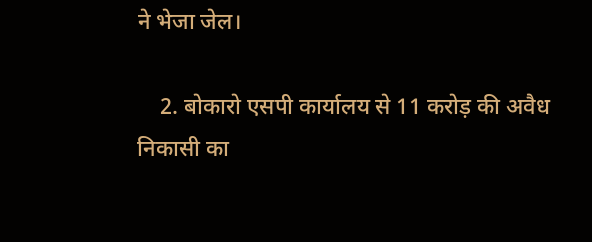ने भेजा जेल।

    2. बोकारो एसपी कार्यालय से 11 करोड़ की अवैध निकासी का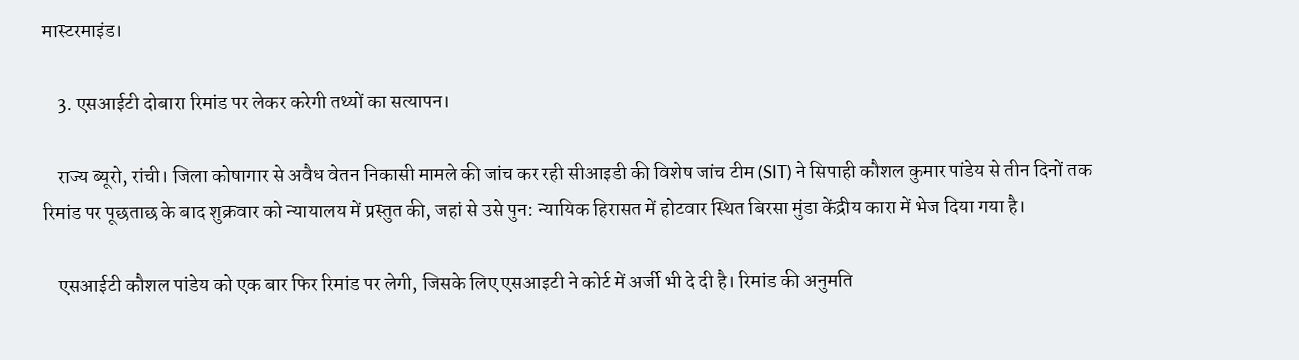मास्टरमाइंड।

    3. एसआईटी दोबारा रिमांड पर लेकर करेगी तथ्यों का सत्यापन।

    राज्य ब्यूरो, रांची। जिला कोषागार से अवैध वेतन निकासी मामले की जांच कर रही सीआइडी की विशेष जांच टीम (SIT) ने सिपाही कौशल कुमार पांडेय से तीन दिनों तक रिमांड पर पूछताछ के बाद शुक्रवार को न्यायालय में प्रस्तुत की, जहां से उसे पुन: न्यायिक हिरासत में होटवार स्थित बिरसा मुंडा केंद्रीय कारा में भेज दिया गया है।

    एसआईटी कौशल पांडेय को एक बार फिर रिमांड पर लेगी, जिसके लिए एसआइटी ने कोर्ट में अर्जी भी दे दी है। रिमांड की अनुमति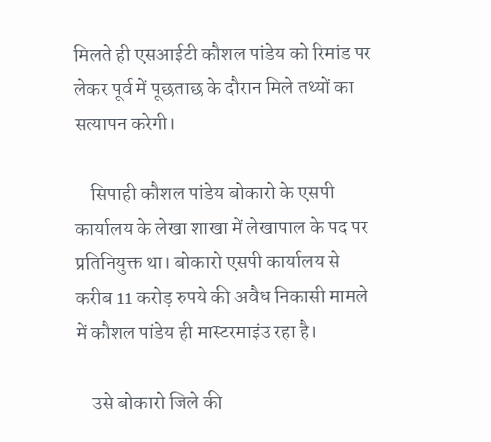मिलते ही एसआईटी कौशल पांडेय को रिमांड पर लेकर पूर्व में पूछताछ के दौरान मिले तथ्यों का सत्यापन करेगी।

    सिपाही कौशल पांडेय बोकारो के एसपी कार्यालय के लेखा शाखा में लेखापाल के पद पर प्रतिनियुक्त था। बोकारो एसपी कार्यालय से करीब 11 करोड़ रुपये की अवैध निकासी मामले में कौशल पांडेय ही मास्टरमाइंउ रहा है।

    उसे बोकारो जिले की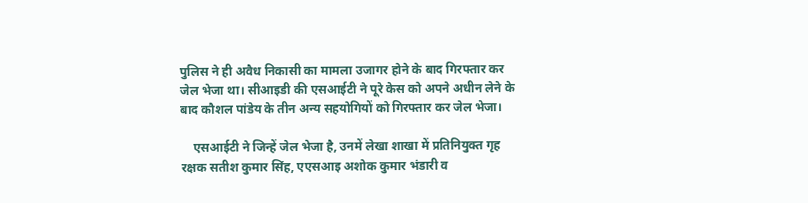पुलिस ने ही अवैध निकासी का मामला उजागर होने के बाद गिरफ्तार कर जेल भेजा था। सीआइडी की एसआईटी ने पूरे केस को अपने अधीन लेने के बाद कौशल पांडेय के तीन अन्य सहयोगियों को गिरफ्तार कर जेल भेजा।

    एसआईटी ने जिन्हें जेल भेजा है, उनमें लेखा शाखा में प्रतिनियुक्त गृह रक्षक सतीश कुमार सिंह, एएसआइ अशोक कुमार भंडारी व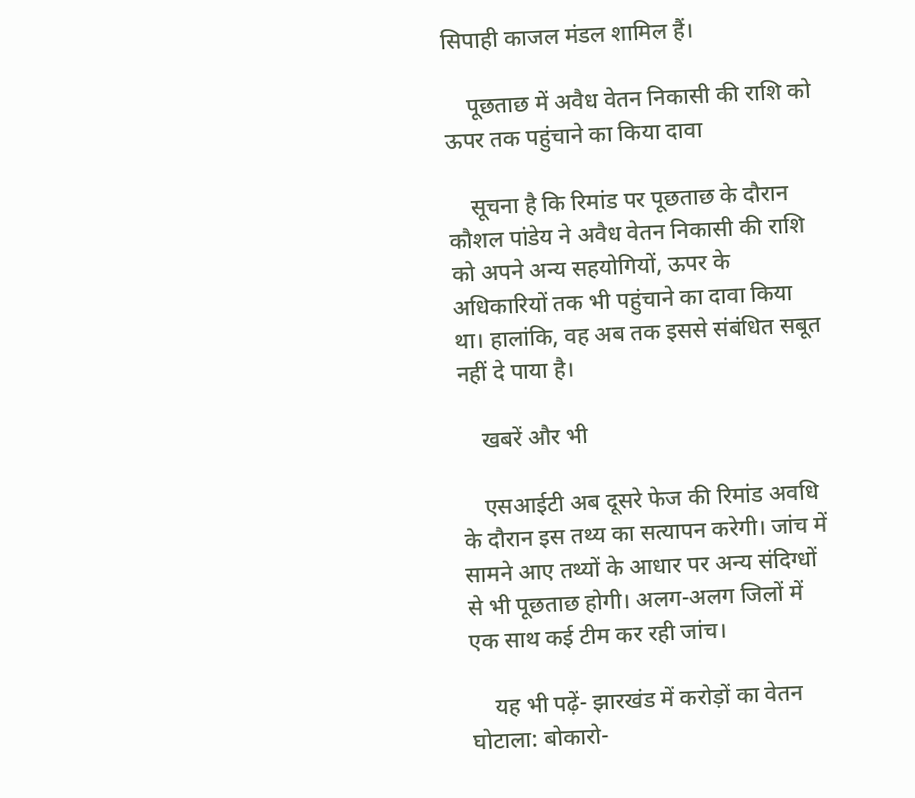सिपाही काजल मंडल शामिल हैं।

    पूछताछ में अवैध वेतन निकासी की राशि को ऊपर तक पहुंचाने का किया दावा

    सूचना है कि रिमांड पर पूछताछ के दौरान कौशल पांडेय ने अवैध वेतन निकासी की राशि को अपने अन्य सहयोगियों, ऊपर के अधिकारियों तक भी पहुंचाने का दावा किया था। हालांकि, वह अब तक इससे संबंधित सबूत नहीं दे पाया है।

    खबरें और भी

    एसआईटी अब दूसरे फेज की रिमांड अवधि के दौरान इस तथ्य का सत्यापन करेगी। जांच में सामने आए तथ्यों के आधार पर अन्य संदिग्धों से भी पूछताछ होगी। अलग-अलग जिलों में एक साथ कई टीम कर रही जांच।

    यह भी पढ़ें- झारखंड में करोड़ों का वेतन घोटाला: बोकारो-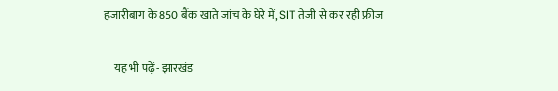हजारीबाग के 850 बैंक खाते जांच के घेरे में, SIT तेजी से कर रही फ्रीज

    यह भी पढ़ें- झारखंड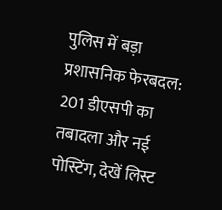पुलिस में बड़ा प्रशासनिक फेरबदल: 201 डीएसपी का तबादला और नई पोस्टिंग, देखें लिस्ट